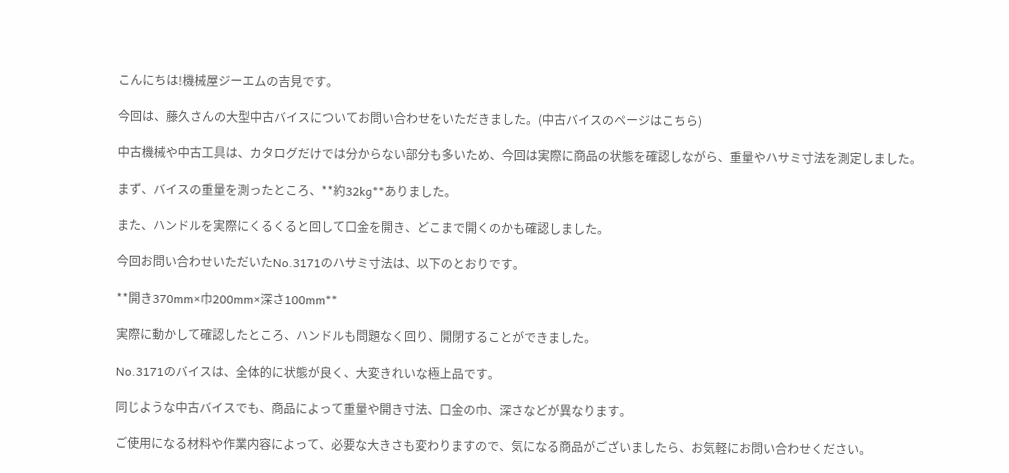こんにちは!機械屋ジーエムの吉見です。

今回は、藤久さんの大型中古バイスについてお問い合わせをいただきました。(中古バイスのページはこちら)

中古機械や中古工具は、カタログだけでは分からない部分も多いため、今回は実際に商品の状態を確認しながら、重量やハサミ寸法を測定しました。

まず、バイスの重量を測ったところ、**約32kg**ありました。

また、ハンドルを実際にくるくると回して口金を開き、どこまで開くのかも確認しました。

今回お問い合わせいただいたNo.3171のハサミ寸法は、以下のとおりです。

**開き370mm×巾200mm×深さ100mm**

実際に動かして確認したところ、ハンドルも問題なく回り、開閉することができました。

No.3171のバイスは、全体的に状態が良く、大変きれいな極上品です。

同じような中古バイスでも、商品によって重量や開き寸法、口金の巾、深さなどが異なります。

ご使用になる材料や作業内容によって、必要な大きさも変わりますので、気になる商品がございましたら、お気軽にお問い合わせください。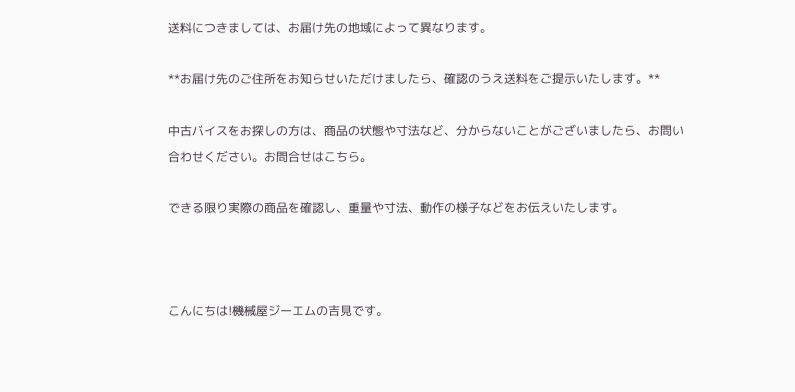送料につきましては、お届け先の地域によって異なります。

**お届け先のご住所をお知らせいただけましたら、確認のうえ送料をご提示いたします。**

中古バイスをお探しの方は、商品の状態や寸法など、分からないことがございましたら、お問い合わせください。お問合せはこちら。

できる限り実際の商品を確認し、重量や寸法、動作の様子などをお伝えいたします。



こんにちは!機械屋ジーエムの吉見です。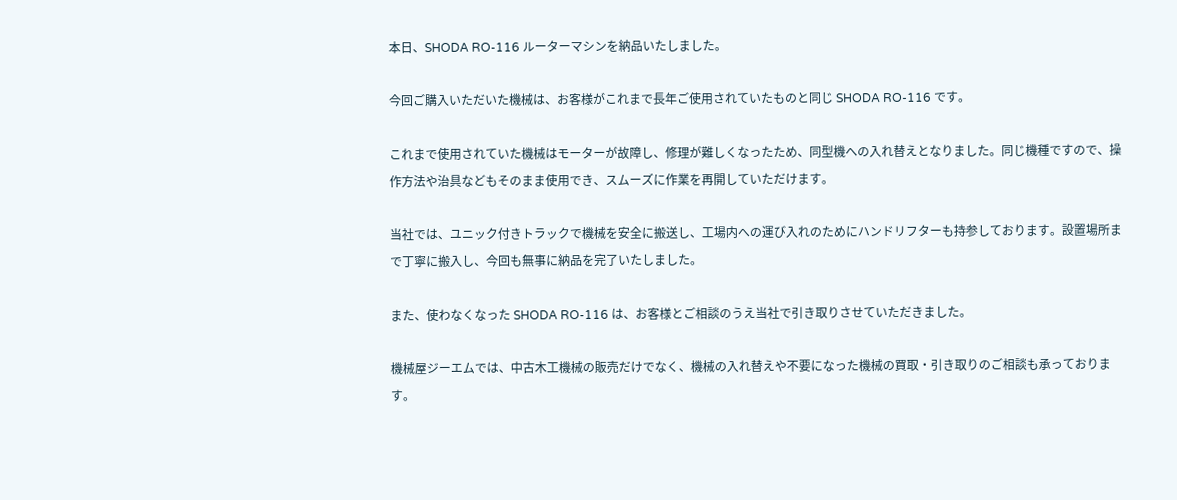本日、SHODA RO-116 ルーターマシンを納品いたしました。

今回ご購入いただいた機械は、お客様がこれまで長年ご使用されていたものと同じ SHODA RO-116 です。

これまで使用されていた機械はモーターが故障し、修理が難しくなったため、同型機への入れ替えとなりました。同じ機種ですので、操作方法や治具などもそのまま使用でき、スムーズに作業を再開していただけます。

当社では、ユニック付きトラックで機械を安全に搬送し、工場内への運び入れのためにハンドリフターも持参しております。設置場所まで丁寧に搬入し、今回も無事に納品を完了いたしました。

また、使わなくなった SHODA RO-116 は、お客様とご相談のうえ当社で引き取りさせていただきました。

機械屋ジーエムでは、中古木工機械の販売だけでなく、機械の入れ替えや不要になった機械の買取・引き取りのご相談も承っております。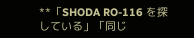**「SHODA RO-116 を探している」「同じ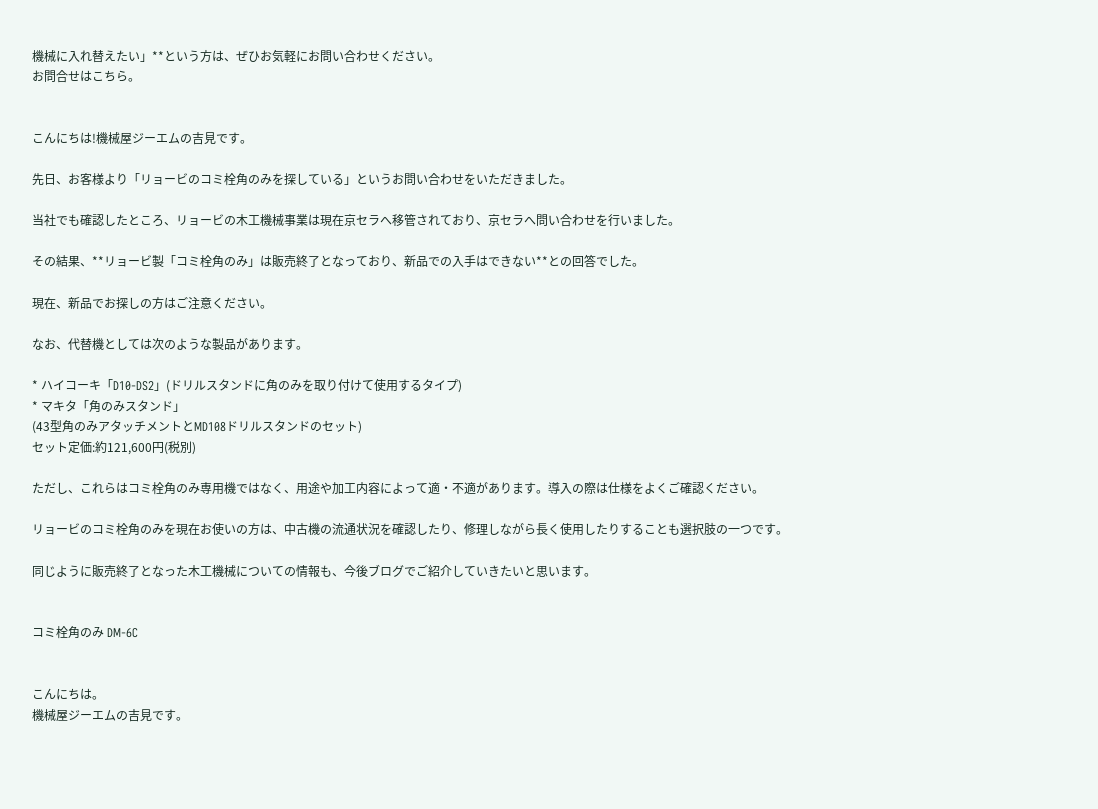機械に入れ替えたい」**という方は、ぜひお気軽にお問い合わせください。
お問合せはこちら。


こんにちは!機械屋ジーエムの吉見です。

先日、お客様より「リョービのコミ栓角のみを探している」というお問い合わせをいただきました。

当社でも確認したところ、リョービの木工機械事業は現在京セラへ移管されており、京セラへ問い合わせを行いました。

その結果、**リョービ製「コミ栓角のみ」は販売終了となっており、新品での入手はできない**との回答でした。

現在、新品でお探しの方はご注意ください。

なお、代替機としては次のような製品があります。

* ハイコーキ「D10-DS2」(ドリルスタンドに角のみを取り付けて使用するタイプ)
* マキタ「角のみスタンド」
(43型角のみアタッチメントとMD108ドリルスタンドのセット)
セット定価:約121,600円(税別)

ただし、これらはコミ栓角のみ専用機ではなく、用途や加工内容によって適・不適があります。導入の際は仕様をよくご確認ください。

リョービのコミ栓角のみを現在お使いの方は、中古機の流通状況を確認したり、修理しながら長く使用したりすることも選択肢の一つです。

同じように販売終了となった木工機械についての情報も、今後ブログでご紹介していきたいと思います。


コミ栓角のみ DM-6C


こんにちは。
機械屋ジーエムの吉見です。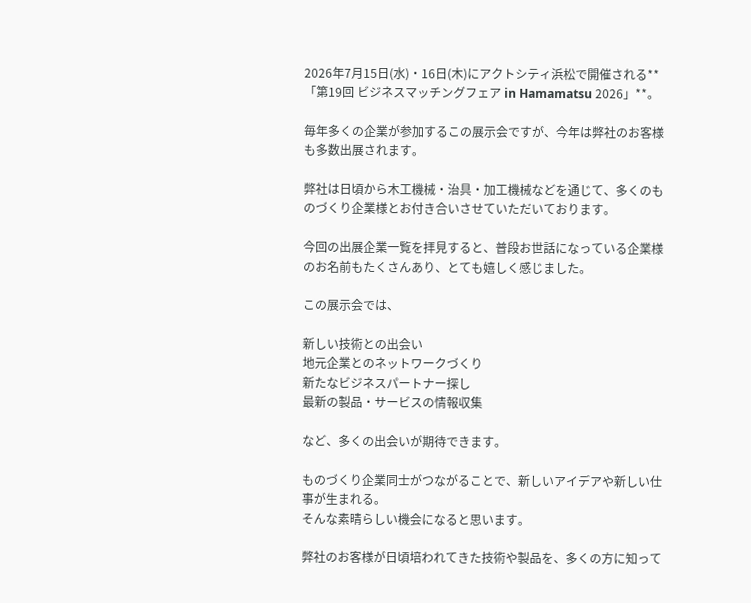2026年7月15日(水)・16日(木)にアクトシティ浜松で開催される**「第19回 ビジネスマッチングフェア in Hamamatsu 2026」**。

毎年多くの企業が参加するこの展示会ですが、今年は弊社のお客様も多数出展されます。

弊社は日頃から木工機械・治具・加工機械などを通じて、多くのものづくり企業様とお付き合いさせていただいております。

今回の出展企業一覧を拝見すると、普段お世話になっている企業様のお名前もたくさんあり、とても嬉しく感じました。

この展示会では、

新しい技術との出会い
地元企業とのネットワークづくり
新たなビジネスパートナー探し
最新の製品・サービスの情報収集

など、多くの出会いが期待できます。

ものづくり企業同士がつながることで、新しいアイデアや新しい仕事が生まれる。
そんな素晴らしい機会になると思います。

弊社のお客様が日頃培われてきた技術や製品を、多くの方に知って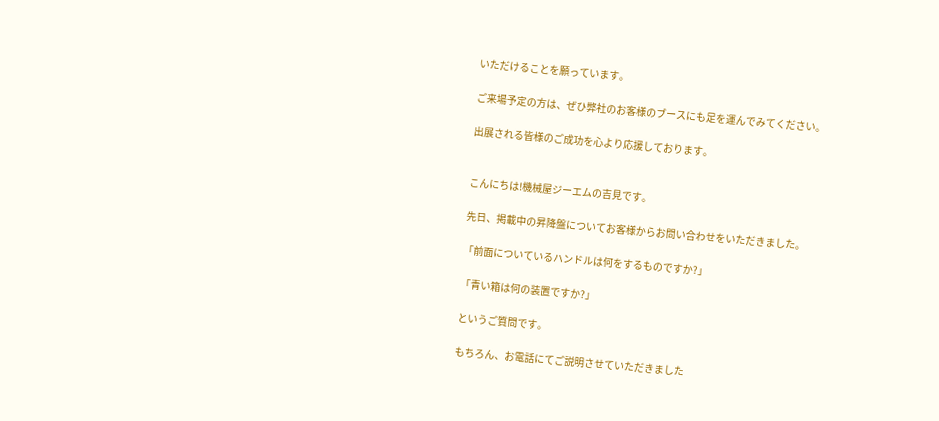いただけることを願っています。

ご来場予定の方は、ぜひ弊社のお客様のブースにも足を運んでみてください。

出展される皆様のご成功を心より応援しております。


こんにちは!機械屋ジーエムの吉見です。

先日、掲載中の昇降盤についてお客様からお問い合わせをいただきました。

「前面についているハンドルは何をするものですか?」

「青い箱は何の装置ですか?」

というご質問です。

もちろん、お電話にてご説明させていただきました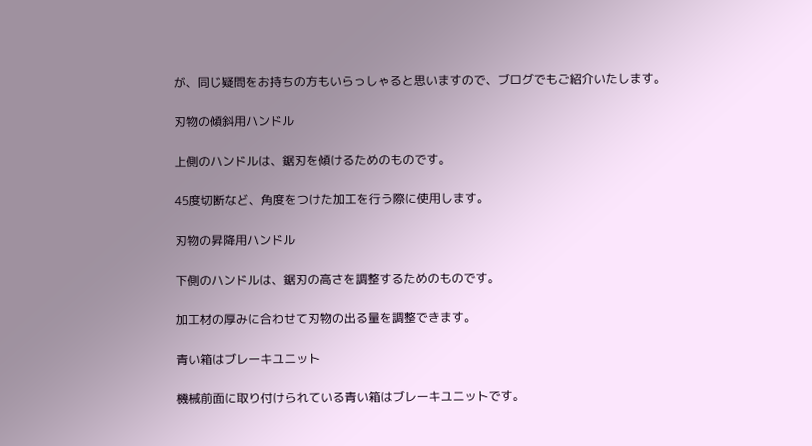が、同じ疑問をお持ちの方もいらっしゃると思いますので、ブログでもご紹介いたします。

刃物の傾斜用ハンドル

上側のハンドルは、鋸刃を傾けるためのものです。

45度切断など、角度をつけた加工を行う際に使用します。

刃物の昇降用ハンドル

下側のハンドルは、鋸刃の高さを調整するためのものです。

加工材の厚みに合わせて刃物の出る量を調整できます。

青い箱はブレーキユニット

機械前面に取り付けられている青い箱はブレーキユニットです。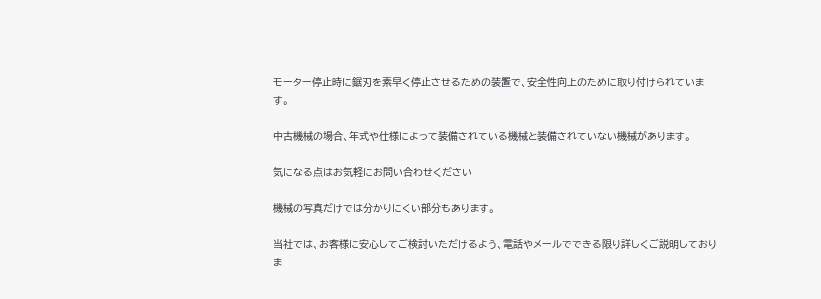モーター停止時に鋸刃を素早く停止させるための装置で、安全性向上のために取り付けられています。

中古機械の場合、年式や仕様によって装備されている機械と装備されていない機械があります。

気になる点はお気軽にお問い合わせください

機械の写真だけでは分かりにくい部分もあります。

当社では、お客様に安心してご検討いただけるよう、電話やメールでできる限り詳しくご説明しておりま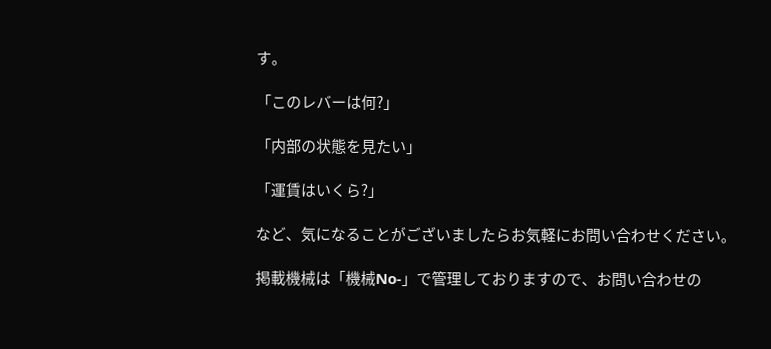す。

「このレバーは何?」

「内部の状態を見たい」

「運賃はいくら?」

など、気になることがございましたらお気軽にお問い合わせください。

掲載機械は「機械No-」で管理しておりますので、お問い合わせの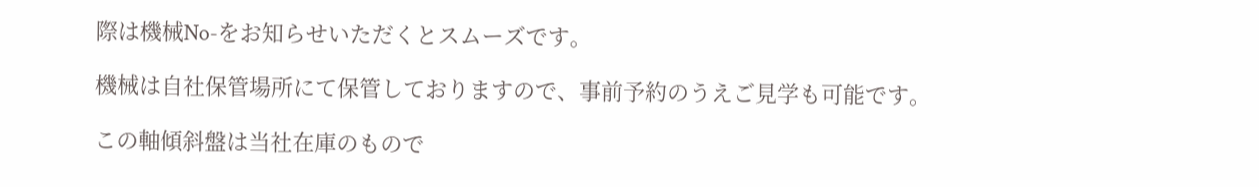際は機械No-をお知らせいただくとスムーズです。

機械は自社保管場所にて保管しておりますので、事前予約のうえご見学も可能です。

この軸傾斜盤は当社在庫のもので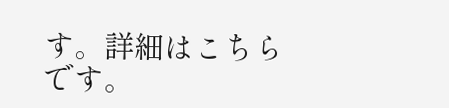す。詳細はこちらです。